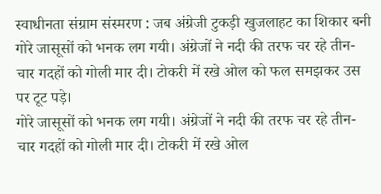स्वाधीनता संग्राम संस्मरण : जब अंग्रेजी टुकड़ी खुजलाहट का शिकार बनी
गोरे जासूसों को भनक लग गयी। अंग्रेजों ने नदी की तरफ चर रहे तीन-चार गदहों को गोली मार दी। टोकरी में रखे ओल को फल समझकर उस पर टूट पड़े।
गोरे जासूसों को भनक लग गयी। अंग्रेजों ने नदी की तरफ चर रहे तीन-चार गदहों को गोली मार दी। टोकरी में रखे ओल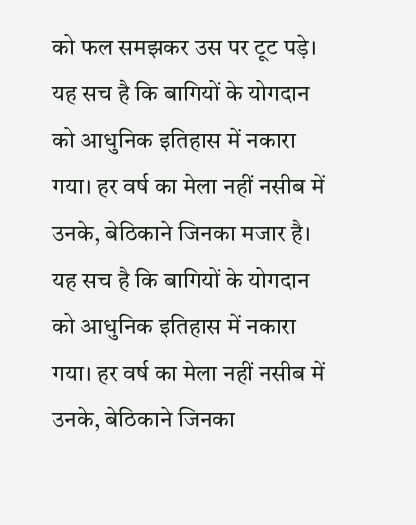को फल समझकर उस पर टूट पड़े।
यह सच है कि बागियों के योगदान को आधुनिक इतिहास में नकारा गया। हर वर्ष का मेला नहीं नसीब में उनके, बेठिकाने जिनका मजार है।
यह सच है कि बागियों के योगदान को आधुनिक इतिहास में नकारा गया। हर वर्ष का मेला नहीं नसीब में उनके, बेठिकाने जिनका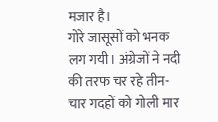मजार है।
गोरे जासूसों को भनक लग गयी। अंग्रेजों ने नदी की तरफ चर रहे तीन-चार गदहों को गोली मार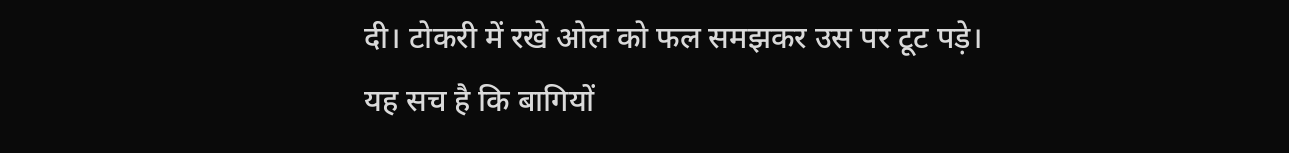दी। टोकरी में रखे ओल को फल समझकर उस पर टूट पड़े।
यह सच है कि बागियों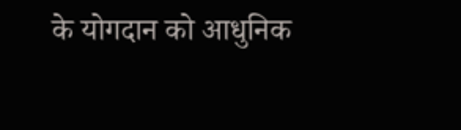के योगदान को आधुनिक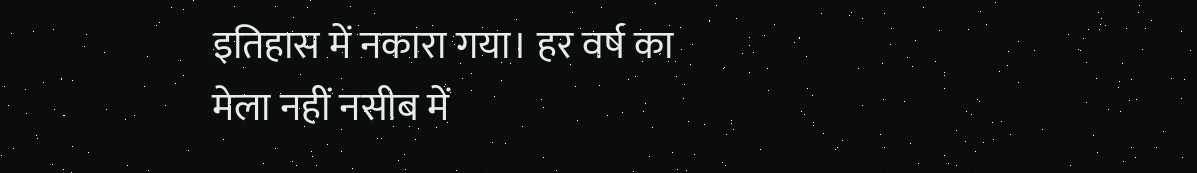इतिहास में नकारा गया। हर वर्ष का मेला नहीं नसीब में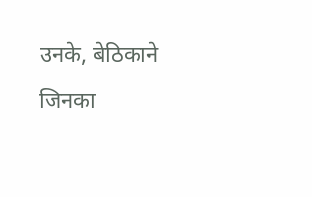उनके, बेठिकाने जिनका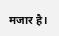मजार है।